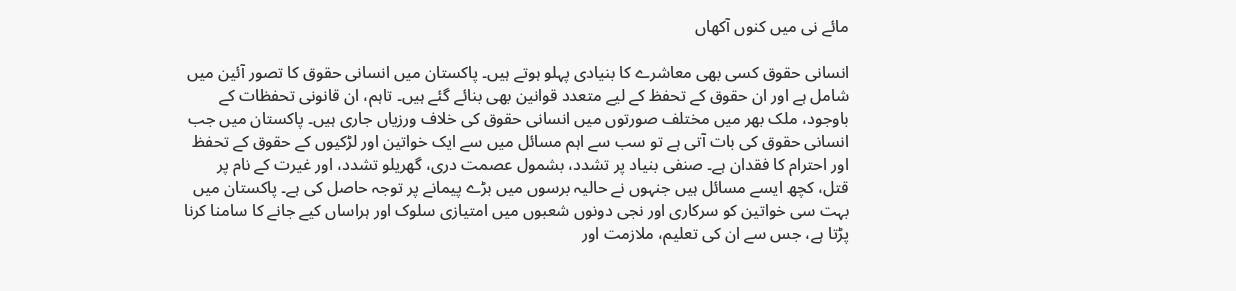مائے نی میں کنوں آکھاں

انسانی حقوق کسی بھی معاشرے کا بنیادی پہلو ہوتے ہیں۔ پاکستان میں انسانی حقوق کا تصور آئین میں شامل ہے اور ان حقوق کے تحفظ کے لیے متعدد قوانین بھی بنائے گئے ہیں۔ تاہم، ان قانونی تحفظات کے باوجود، ملک بھر میں مختلف صورتوں میں انسانی حقوق کی خلاف ورزیاں جاری ہیں۔ پاکستان میں جب انسانی حقوق کی بات آتی ہے تو سب سے اہم مسائل میں سے ایک خواتین اور لڑکیوں کے حقوق کے تحفظ اور احترام کا فقدان ہے۔ صنفی بنیاد پر تشدد، بشمول عصمت دری، گھریلو تشدد، اور غیرت کے نام پر قتل، کچھ ایسے مسائل ہیں جنہوں نے حالیہ برسوں میں بڑے پیمانے پر توجہ حاصل کی ہے۔ پاکستان میں بہت سی خواتین کو سرکاری اور نجی دونوں شعبوں میں امتیازی سلوک اور ہراساں کیے جانے کا سامنا کرنا پڑتا ہے، جس سے ان کی تعلیم، ملازمت اور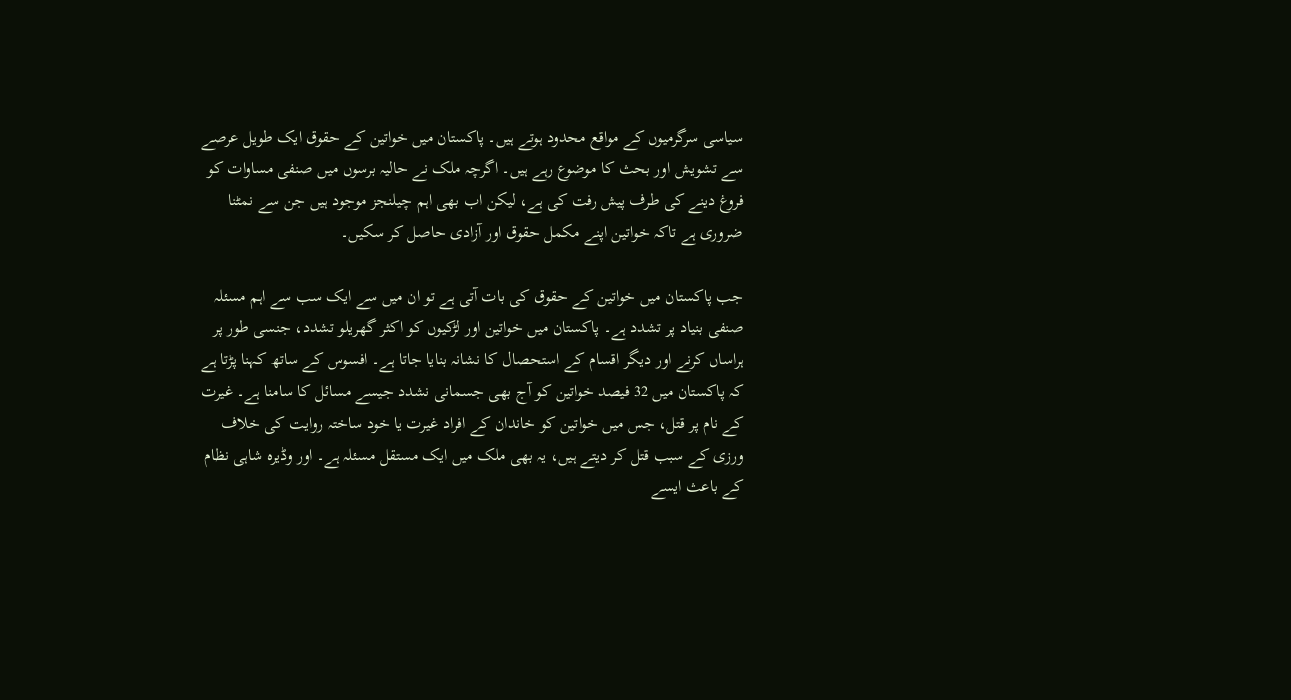سیاسی سرگرمیوں کے مواقع محدود ہوتے ہیں۔ پاکستان میں خواتین کے حقوق ایک طویل عرصے سے تشویش اور بحث کا موضوع رہے ہیں۔ اگرچہ ملک نے حالیہ برسوں میں صنفی مساوات کو فروغ دینے کی طرف پیش رفت کی ہے، لیکن اب بھی اہم چیلنجز موجود ہیں جن سے نمٹنا ضروری ہے تاکہ خواتین اپنے مکمل حقوق اور آزادی حاصل کر سکیں۔

جب پاکستان میں خواتین کے حقوق کی بات آتی ہے تو ان میں سے ایک سب سے اہم مسئلہ صنفی بنیاد پر تشدد ہے۔ پاکستان میں خواتین اور لڑکیوں کو اکثر گھریلو تشدد، جنسی طور پر ہراساں کرنے اور دیگر اقسام کے استحصال کا نشانہ بنایا جاتا ہے۔ افسوس کے ساتھ کہنا پڑتا ہے کہ پاکستان میں 32 فیصد خواتین کو آج بھی جسمانی نشدد جیسے مسائل کا سامنا ہے۔ غیرت کے نام پر قتل، جس میں خواتین کو خاندان کے افراد غیرت یا خود ساختہ روایت کی خلاف ورزی کے سبب قتل کر دیتے ہیں، یہ بھی ملک میں ایک مستقل مسئلہ ہے۔ اور وڈیرہ شاہی نظام کے باعث ایسے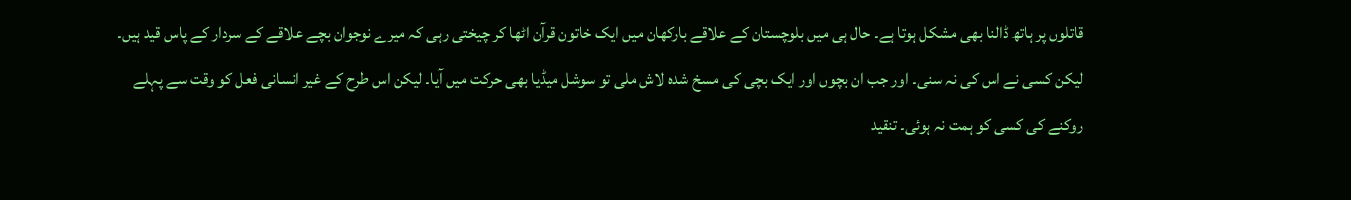قاتلوں پر ہاتھ ڈالنا بھی مشکل ہوتا ہے۔ حال ہی میں بلوچستان کے علاقے بارکھان میں ایک خاتون قرآن اٹھا کر چیختی رہی کہ میرے نوجوان بچے علاقے کے سردار کے پاس قید ہیں۔ لیکن کسی نے اس کی نہ سنی۔ اور جب ان بچوں اور ایک بچی کی مسخ شدہ لاش ملی تو سوشل میڈیا بھی حرکت میں آیا۔ لیکن اس طرح کے غیر انسانی فعل کو وقت سے پہلے روکنے کی کسی کو ہمت نہ ہوئی۔ تنقید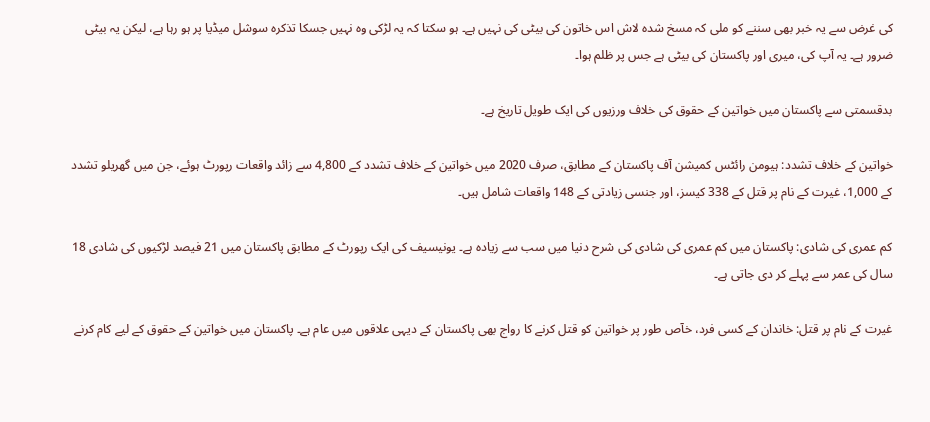کی غرض سے یہ خبر بھی سننے کو ملی کہ مسخ شدہ لاش اس خاتون کی بیٹی کی نہیں ہے۔ ہو سکتا کہ یہ لڑکی وہ نہیں جسکا تذکرہ سوشل میڈیا پر ہو رہا ہے، لیکن یہ بیٹی ضرور ہے۔ یہ آپ کی، میری اور پاکستان کی بیٹی ہے جس پر ظلم ہوا۔

بدقسمتی سے پاکستان میں خواتین کے حقوق کی خلاف ورزیوں کی ایک طویل تاریخ ہے۔

خواتین کے خلاف تشدد: ہیومن رائٹس کمیشن آف پاکستان کے مطابق، صرف 2020 میں خواتین کے خلاف تشدد کے 4,800 سے زائد واقعات رپورٹ ہوئے، جن میں گھریلو تشدد کے 1,000، غیرت کے نام پر قتل کے 338 کیسز، اور جنسی زیادتی کے 148 واقعات شامل ہیں۔

کم عمری کی شادی: پاکستان میں کم عمری کی شادی کی شرح دنیا میں سب سے زیادہ ہے۔ یونیسیف کی ایک رپورٹ کے مطابق پاکستان میں 21 فیصد لڑکیوں کی شادی 18 سال کی عمر سے پہلے کر دی جاتی ہے۔

غیرت کے نام پر قتل: خاندان کے کسی فرد، خآص طور پر خواتین کو قتل کرنے کا رواج بھی پاکستان کے دیہی علاقوں میں عام ہے۔ پاکستان میں خواتین کے حقوق کے لیے کام کرنے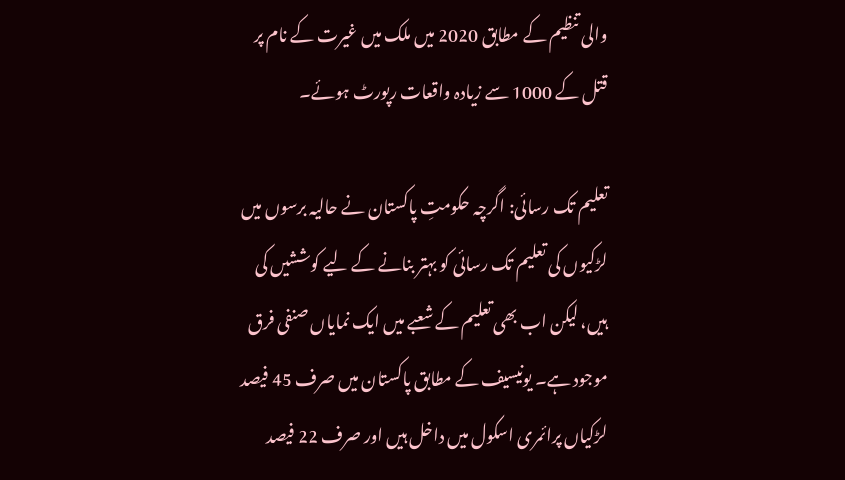والی تنظیم کے مطابق 2020 میں ملک میں غیرت کے نام پر قتل کے 1000 سے زیادہ واقعات رپورٹ ہوئے۔

تعلیم تک رسائی: اگرچہ حکومتِ پاکستان نے حالیہ برسوں میں لڑکیوں کی تعلیم تک رسائی کو بہتر بنانے کے لیے کوششیں کی ہیں، لیکن اب بھی تعلیم کے شعبے میں ایک نمایاں صنفی فرق موجود ہے۔ یونیسیف کے مطابق پاکستان میں صرف 45 فیصد لڑکیاں پرائمری اسکول میں داخل ہیں اور صرف 22 فیصد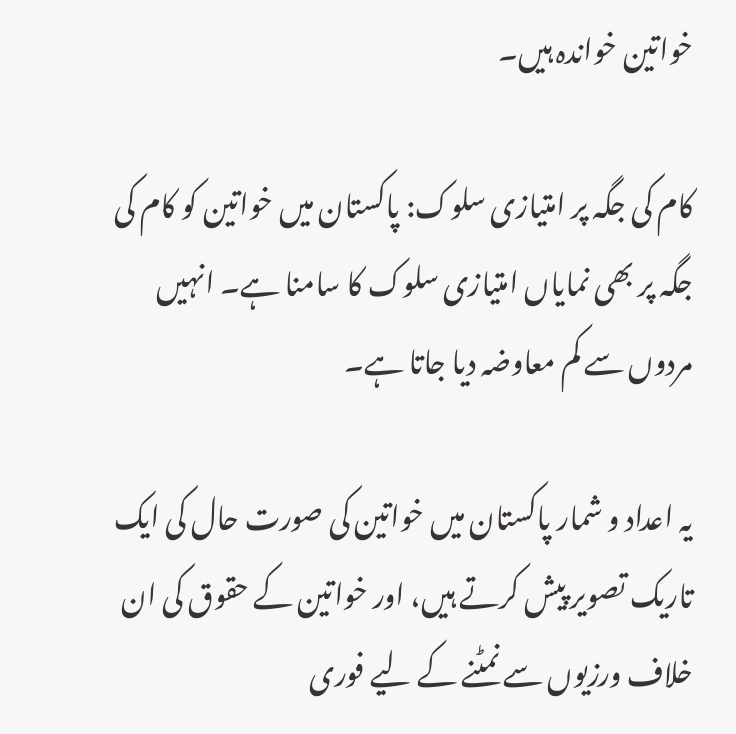خواتین خواندہ ہیں۔

کام کی جگہ پر امتیازی سلوک: پاکستان میں خواتین کو کام کی جگہ پر بھی نمایاں امتیازی سلوک کا سامنا ہے۔ انہیں مردوں سے کم معاوضہ دیا جاتا ہے۔

یہ اعداد و شمار پاکستان میں خواتین کی صورت حال کی ایک تاریک تصویر پیش کرتے ہیں، اور خواتین کے حقوق کی ان خلاف ورزیوں سے نمٹنے کے لیے فوری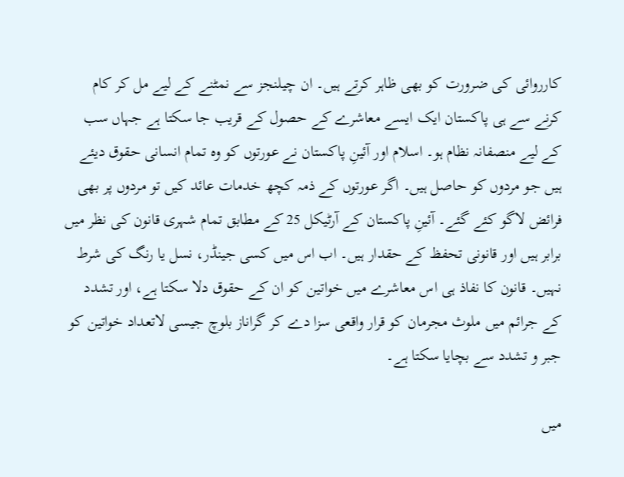کارروائی کی ضرورت کو بھی ظاہر کرتے ہیں۔ ان چیلنجز سے نمٹنے کے لیے مل کر کام کرنے سے ہی پاکستان ایک ایسے معاشرے کے حصول کے قریب جا سکتا ہے جہاں سب کے لیے منصفانہ نظام ہو۔ اسلام اور آئینِ پاکستان نے عورتوں کو وہ تمام انسانی حقوق دیئے ہیں جو مردوں کو حاصل ہیں۔ اگر عورتوں کے ذمہ کچھ خدمات عائد کیں تو مردوں پر بھی فرائض لاگو کئے گئے۔ آئینِ پاکستان کے آرٹیکل 25 کے مطابق تمام شہری قانون کی نظر میں برابر ہیں اور قانونی تحفظ کے حقدار ہیں۔ اب اس میں کسی جینڈر، نسل یا رنگ کی شرط نہیں۔ قانون کا نفاذ ہی اس معاشرے میں خواتین کو ان کے حقوق دلا سکتا ہے، اور تشدد کے جرائم میں ملوث مجرمان کو قرار واقعی سزا دے کر گراناز بلوچ جیسی لاتعداد خواتین کو جبر و تشدد سے بچایا سکتا ہے۔

میں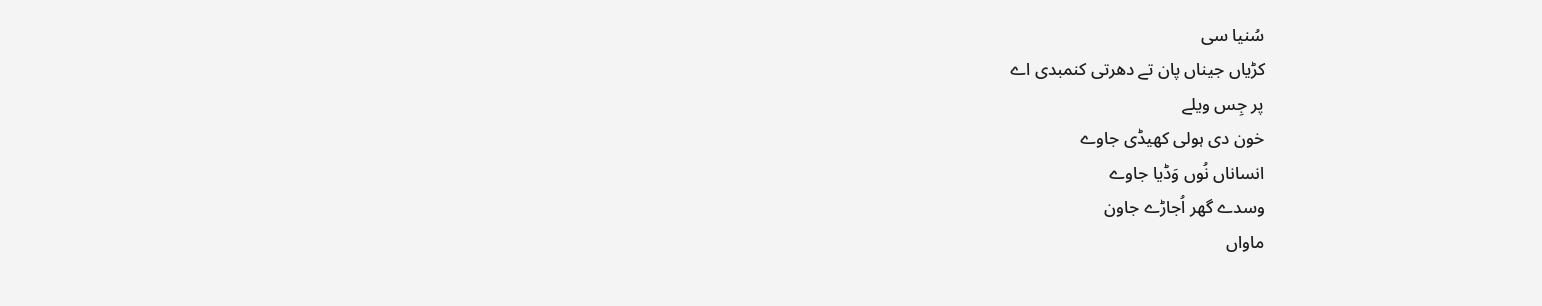سُنیا سی
کڑیاں جیناں پان تے دھرتی کنمبدی اے
پر جِس ویلے
خون دی ہولی کھیڈی جاوے
انساناں نُوں وَڈیا جاوے
وسدے گھر اُجاڑے جاون
ماواں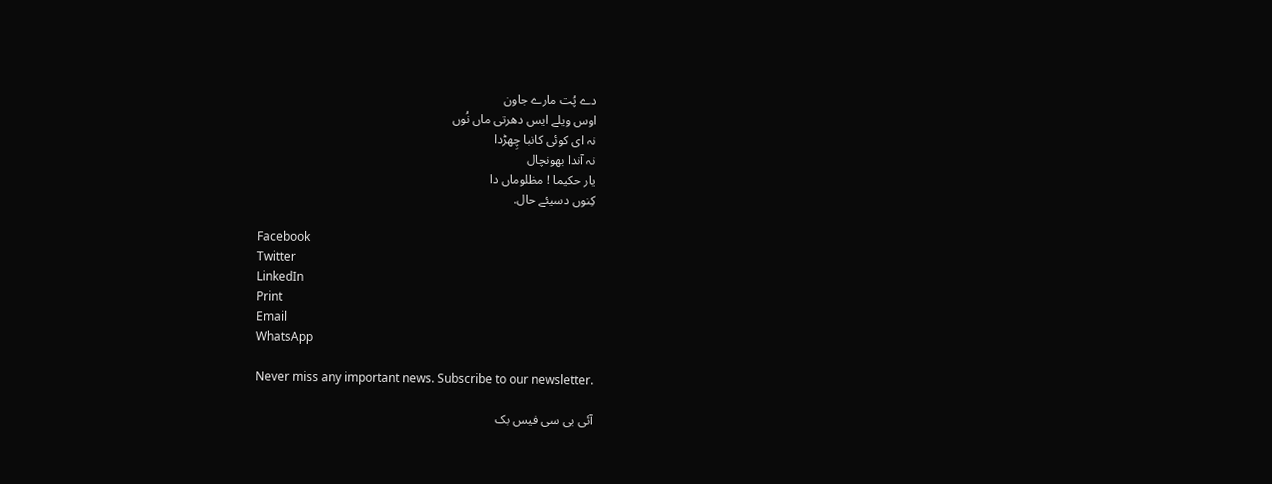دے پُت مارے جاون
اوس ویلے ایس دھرتی ماں نُوں
نہ ای کوئی کانبا چِھڑدا
نہ آندا بھونچال
یار حکیما ! مظلوماں دا
کِنوں دسیئے حال.

Facebook
Twitter
LinkedIn
Print
Email
WhatsApp

Never miss any important news. Subscribe to our newsletter.

آئی بی سی فیس بک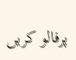پرفالو کریں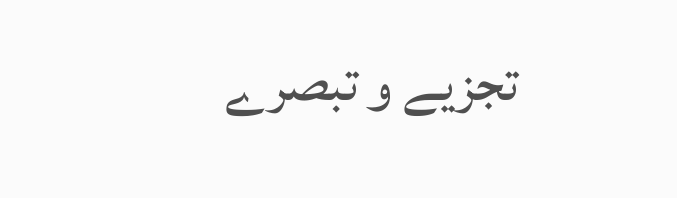تجزیے و تبصرے